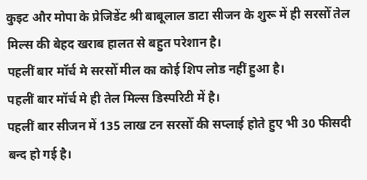कुइट और मोपा के प्रेजिडेंट श्री बाबूलाल डाटा सीजन के शुरू में ही सरसोँ तेल मिल्स की बेहद खराब हालत से बहुत परेशान है।
पहलीं बार मॉर्च मे सरसोँ मील का कोई शिप लोड नहीं हुआ है।
पहलीं बार मॉर्च मे ही तेल मिल्स डिस्परिटी में है।
पहलीं बार सीजन में 135 लाख टन सरसोँ की सप्लाई होते हुए भी 30 फीसदी बन्द हो गई है।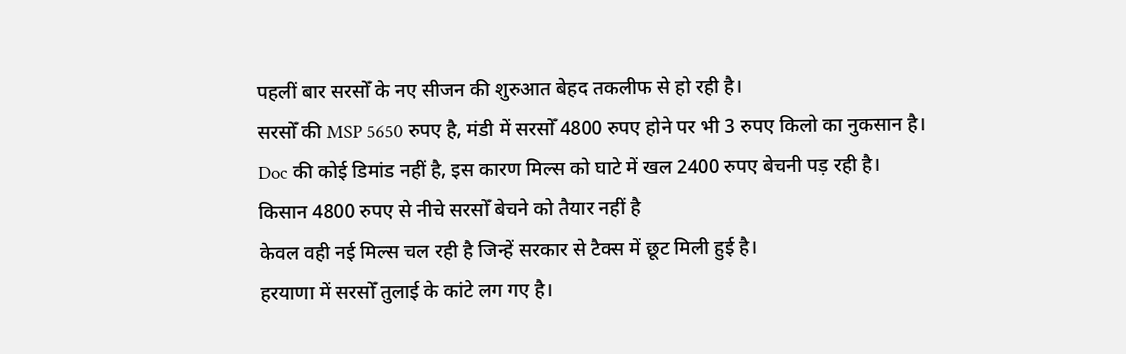पहलीं बार सरसोँ के नए सीजन की शुरुआत बेहद तकलीफ से हो रही है।
सरसोँ की MSP 5650 रुपए है, मंडी में सरसोँ 4800 रुपए होने पर भी 3 रुपए किलो का नुकसान है।
Doc की कोई डिमांड नहीं है, इस कारण मिल्स को घाटे में खल 2400 रुपए बेचनी पड़ रही है।
किसान 4800 रुपए से नीचे सरसोँ बेचने को तैयार नहीं है
केवल वही नई मिल्स चल रही है जिन्हें सरकार से टैक्स में छूट मिली हुई है।
हरयाणा में सरसोँ तुलाई के कांटे लग गए है।